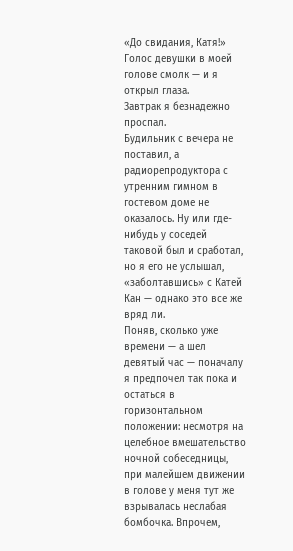«До свидания, Катя!»
Голос девушки в моей голове смолк — и я открыл глаза.
Завтрак я безнадежно проспал.
Будильник с вечера не поставил, а радиорепродуктора с утренним гимном в гостевом доме не оказалось. Ну или где-нибудь у соседей таковой был и сработал, но я его не услышал, «заболтавшись» с Катей Кан — однако это все же вряд ли.
Поняв, сколько уже времени — а шел девятый час — поначалу я предпочел так пока и остаться в горизонтальном положении: несмотря на целебное вмешательство ночной собеседницы, при малейшем движении в голове у меня тут же взрывалась неслабая бомбочка. Впрочем,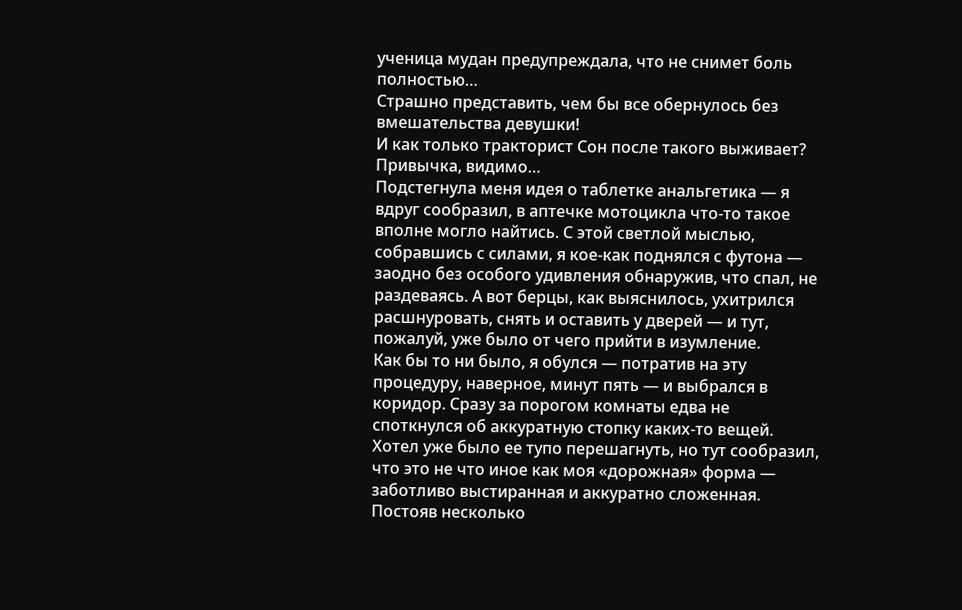ученица мудан предупреждала, что не снимет боль полностью…
Страшно представить, чем бы все обернулось без вмешательства девушки!
И как только тракторист Сон после такого выживает? Привычка, видимо…
Подстегнула меня идея о таблетке анальгетика — я вдруг сообразил, в аптечке мотоцикла что-то такое вполне могло найтись. С этой светлой мыслью, собравшись с силами, я кое-как поднялся с футона — заодно без особого удивления обнаружив, что спал, не раздеваясь. А вот берцы, как выяснилось, ухитрился расшнуровать, снять и оставить у дверей — и тут, пожалуй, уже было от чего прийти в изумление.
Как бы то ни было, я обулся — потратив на эту процедуру, наверное, минут пять — и выбрался в коридор. Сразу за порогом комнаты едва не споткнулся об аккуратную стопку каких-то вещей. Хотел уже было ее тупо перешагнуть, но тут сообразил, что это не что иное как моя «дорожная» форма — заботливо выстиранная и аккуратно сложенная.
Постояв несколько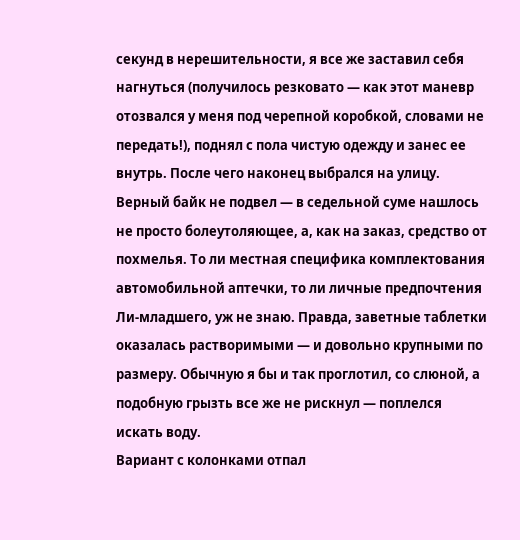секунд в нерешительности, я все же заставил себя нагнуться (получилось резковато — как этот маневр отозвался у меня под черепной коробкой, словами не передать!), поднял с пола чистую одежду и занес ее внутрь. После чего наконец выбрался на улицу.
Верный байк не подвел — в седельной суме нашлось не просто болеутоляющее, а, как на заказ, средство от похмелья. То ли местная специфика комплектования автомобильной аптечки, то ли личные предпочтения Ли-младшего, уж не знаю. Правда, заветные таблетки оказалась растворимыми — и довольно крупными по размеру. Обычную я бы и так проглотил, со слюной, а подобную грызть все же не рискнул — поплелся искать воду.
Вариант с колонками отпал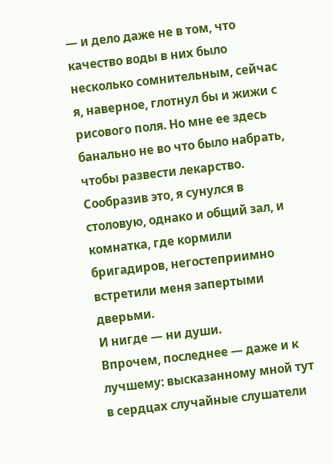— и дело даже не в том, что качество воды в них было несколько сомнительным, сейчас я, наверное, глотнул бы и жижи с рисового поля. Но мне ее здесь банально не во что было набрать, чтобы развести лекарство.
Сообразив это, я сунулся в столовую, однако и общий зал, и комнатка, где кормили бригадиров, негостеприимно встретили меня запертыми дверьми.
И нигде — ни души.
Впрочем, последнее — даже и к лучшему: высказанному мной тут в сердцах случайные слушатели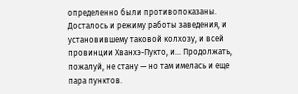определенно были противопоказаны. Досталось и режиму работы заведения, и установившему таковой колхозу, и всей провинции Хванхэ-Пукто, и… Продолжать, пожалуй, не стану — но там имелась и еще пара пунктов.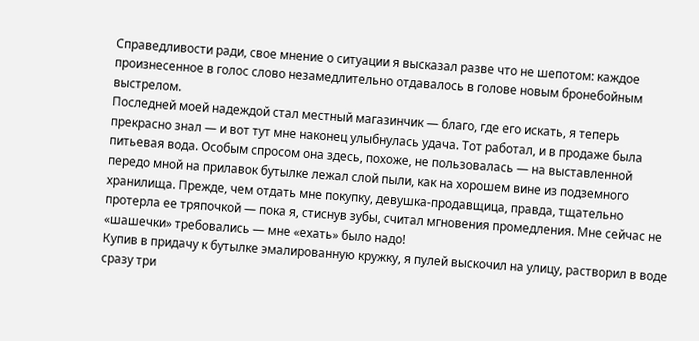Справедливости ради, свое мнение о ситуации я высказал разве что не шепотом: каждое произнесенное в голос слово незамедлительно отдавалось в голове новым бронебойным выстрелом.
Последней моей надеждой стал местный магазинчик — благо, где его искать, я теперь прекрасно знал — и вот тут мне наконец улыбнулась удача. Тот работал, и в продаже была питьевая вода. Особым спросом она здесь, похоже, не пользовалась — на выставленной передо мной на прилавок бутылке лежал слой пыли, как на хорошем вине из подземного хранилища. Прежде, чем отдать мне покупку, девушка-продавщица, правда, тщательно протерла ее тряпочкой — пока я, стиснув зубы, считал мгновения промедления. Мне сейчас не «шашечки» требовались — мне «ехать» было надо!
Купив в придачу к бутылке эмалированную кружку, я пулей выскочил на улицу, растворил в воде сразу три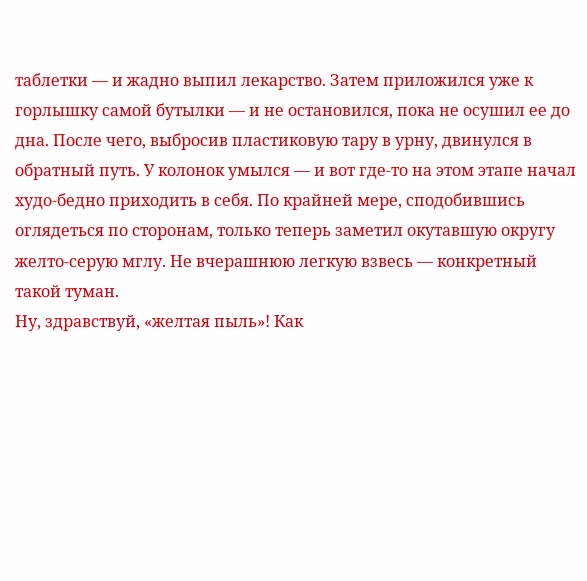таблетки — и жадно выпил лекарство. Затем приложился уже к горлышку самой бутылки — и не остановился, пока не осушил ее до дна. После чего, выбросив пластиковую тару в урну, двинулся в обратный путь. У колонок умылся — и вот где-то на этом этапе начал худо-бедно приходить в себя. По крайней мере, сподобившись оглядеться по сторонам, только теперь заметил окутавшую округу желто-серую мглу. Не вчерашнюю легкую взвесь — конкретный такой туман.
Ну, здравствуй, «желтая пыль»! Как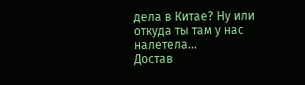дела в Китае? Ну или откуда ты там у нас налетела…
Достав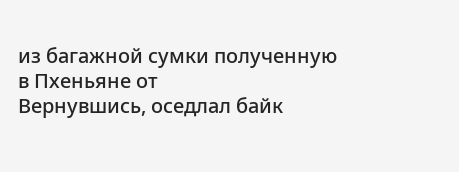из багажной сумки полученную в Пхеньяне от
Вернувшись, оседлал байк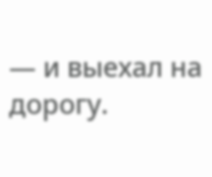— и выехал на дорогу.